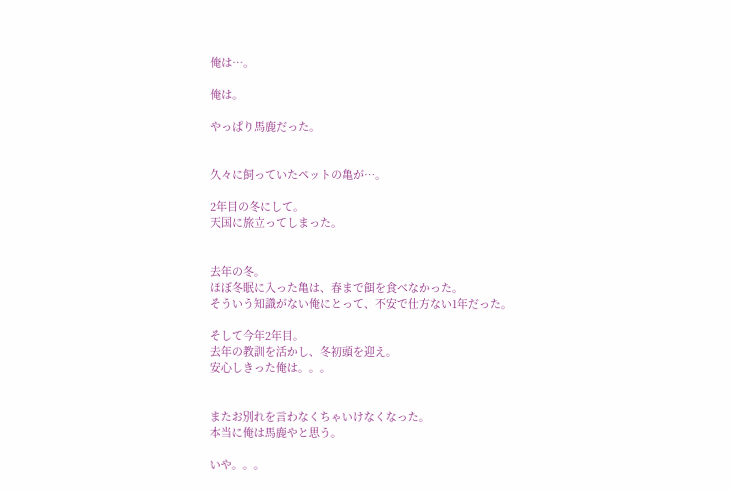俺は…。

俺は。

やっぱり馬鹿だった。


久々に飼っていたペットの亀が…。

2年目の冬にして。
天国に旅立ってしまった。


去年の冬。
ほぼ冬眠に入った亀は、春まで餌を食べなかった。
そういう知識がない俺にとって、不安で仕方ない1年だった。

そして今年2年目。
去年の教訓を活かし、冬初頭を迎え。
安心しきった俺は。。。


またお別れを言わなくちゃいけなくなった。
本当に俺は馬鹿やと思う。

いや。。。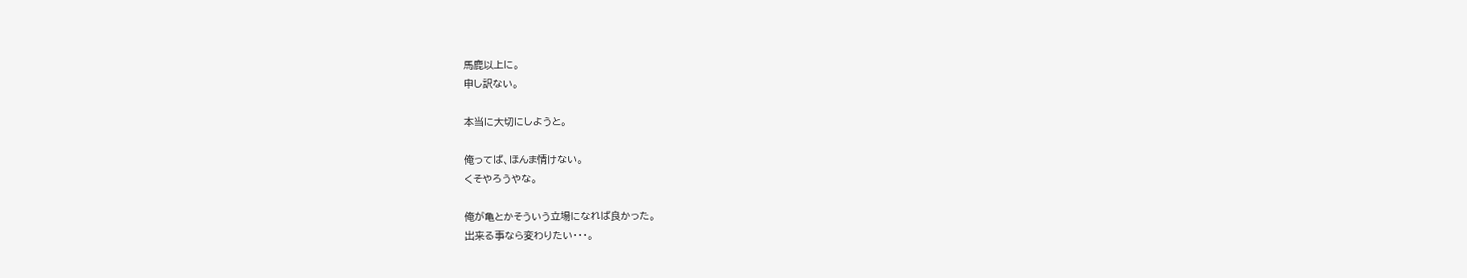馬鹿以上に。
申し訳ない。

本当に大切にしようと。

俺ってば、ほんま情けない。
くそやろうやな。

俺が亀とかそういう立場になれば良かった。
出来る事なら変わりたい・・・。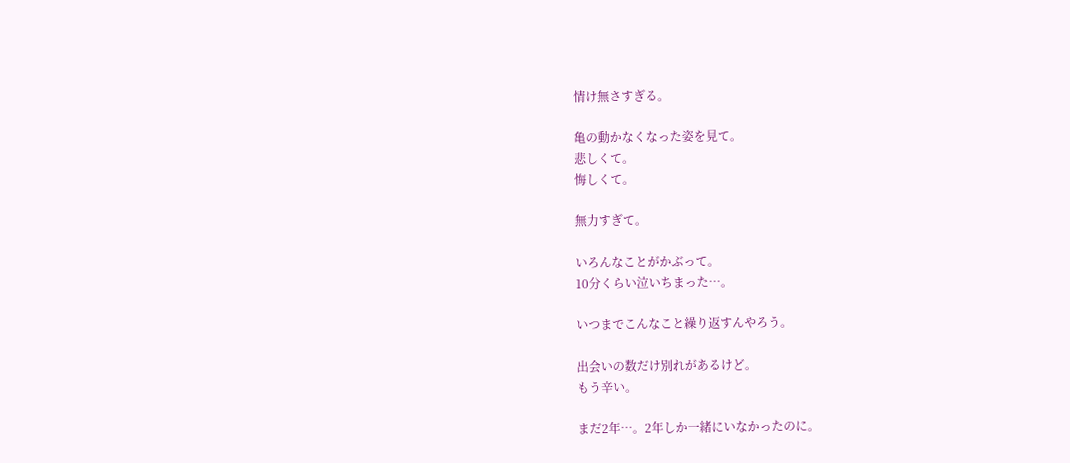情け無さすぎる。

亀の動かなくなった姿を見て。
悲しくて。
悔しくて。

無力すぎて。

いろんなことがかぶって。
10分くらい泣いちまった…。

いつまでこんなこと繰り返すんやろう。

出会いの数だけ別れがあるけど。
もう辛い。

まだ2年…。2年しか一緒にいなかったのに。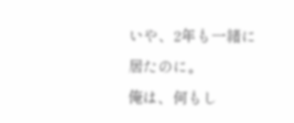いや、2年も一緒に居たのに。
俺は、何もし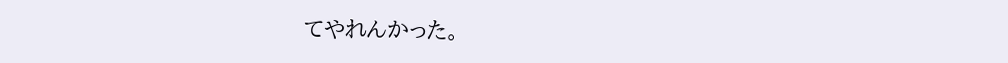てやれんかった。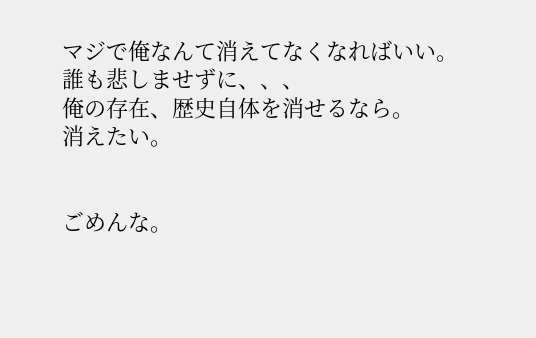マジで俺なんて消えてなくなればいい。
誰も悲しませずに、、、
俺の存在、歴史自体を消せるなら。
消えたい。


ごめんな。